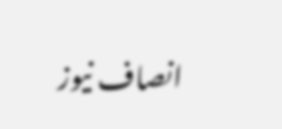انصاف نیوز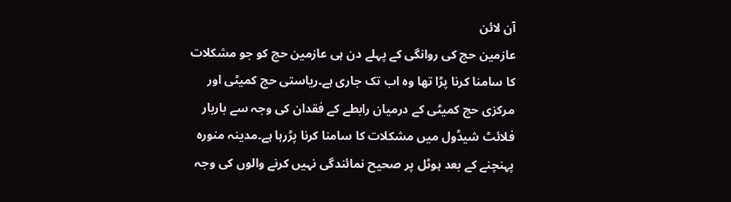آن لائن
عازمین حج کی روانگی کے پہلے دن ہی عازمین حج کو جو مشکلات کا سامنا کرنا پڑا تھا وہ اب تک جاری ہے۔ریاستی حج کمیٹی اور مرکزی حج کمیٹی کے درمیان رابطے کے فقدان کی وجہ سے باربار فلائٹ شیڈول میں مشکلات کا سامنا کرنا پڑرہا ہے۔مدینہ منورہ پہنچنے کے بعد ہوٹل پر صحیح نمائندگی نہیں کرنے والوں کی وجہ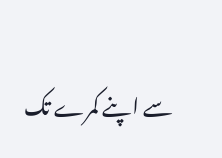سے اپنے کمرے تک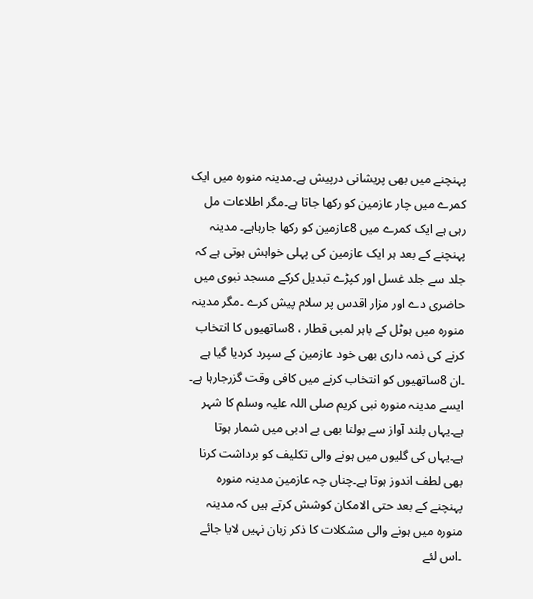پہنچنے میں بھی پریشانی درپیش ہے۔مدینہ منورہ میں ایک کمرے میں چار عازمین کو رکھا جاتا ہے۔مگر اطلاعات مل رہی ہے ایک کمرے میں 8عازمین کو رکھا جارہاہے۔ مدینہ پہنچنے کے بعد ہر ایک عازمین کی پہلی خواہش ہوتی ہے کہ جلد سے جلد غسل اور کپڑے تبدیل کرکے مسجد نبوی میں حاضری دے اور مزار اقدس پر سلام پیش کرے ۔مگر مدینہ منورہ میں ہوٹل کے باہر لمبی قطار ، 8ساتھیوں کا انتخاب کرنے کی ذمہ داری بھی خود عازمین کے سپرد کردیا گیا ہے ۔ان 8ساتھیوں کو انتخاب کرنے میں کافی وقت گزرجارہا ہے۔
ایسے مدینہ منورہ نبی کریم صلی اللہ علیہ وسلم کا شہر ہے۔یہاں بلند آواز سے بولنا بھی بے ادبی میں شمار ہوتا ہے۔یہاں کی گلیوں میں ہونے والی تکلیف کو برداشت کرنا بھی لطف اندوز ہوتا ہے۔چناں چہ عازمین مدینہ منورہ پہنچنے کے بعد حتی الامکان کوشش کرتے ہیں کہ مدینہ منورہ میں ہونے والی مشکلات کا ذکر زبان نہیں لایا جائے ۔اس لئے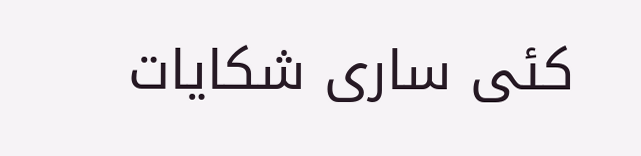کئی ساری شکایات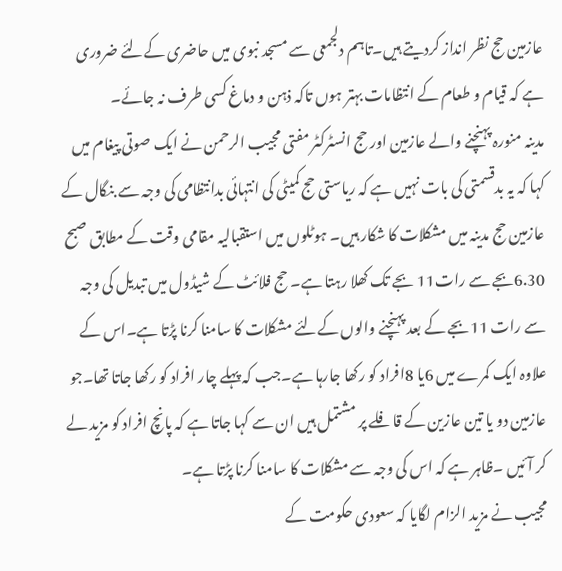عازمین حج نظر انداز کردیتے ہیں۔تاہم دلجمعی سے مسجد نبوی میں حاضری کےلئے ضروری ہے کہ قیام و طعام کے انتظامات بہتر ہوں تاکہ ذہن و دماغ کسی طرف نہ جائے۔
مدینہ منورہ پہنچنے والے عازمین اور حج انسٹرکٹر مفتی مجیب الرحمن نے ایک صوتی پیغام میں کہا کہ یہ بدقسمتی کی بات نہیں ہے کہ ریاستی حج کمیٹی کی انتہائی بدانتظامی کی وجہ سے بنگال کے عازمین حج مدینہ میں مشکلات کا شکار ہیں۔ ہوٹلوں میں استقبالیہ مقامی وقت کے مطابق صبح 6.30بجے سے رات11 بجے تک کھلا رہتا ہے۔ حج فلائٹ کے شیڈول میں تبدیل کی وجہ سے رات 11بجے کے بعد پہنچنے والوں کےلئے مشکلات کا سامنا کرنا پڑتا ہے۔اس کے علاوہ ایک کمرے میں 6یا 8افراد کو رکھا جارہا ہے۔جب کہ پہلے چار افراد کو رکھا جاتا تھا۔جو عازمین دو یا تین عازین کے قافلے پر مشتمل ہیں ان سے کہا جاتا ہے کہ پانچ افراد کو مزید لے کر آئیں ۔ظاہر ہے کہ اس کی وجہ سے مشکلات کا سامنا کرنا پڑتا ہے۔
مجیب نے مزید الزام لگایا کہ سعودی حکومت کے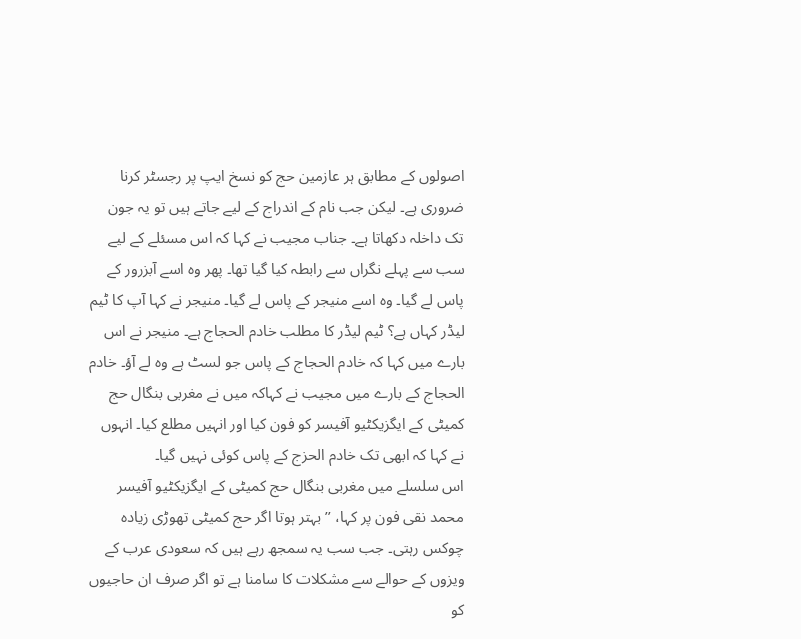اصولوں کے مطابق ہر عازمین حج کو نسخ ایپ پر رجسٹر کرنا ضروری ہے۔ لیکن جب نام کے اندراج کے لیے جاتے ہیں تو یہ جون تک داخلہ دکھاتا ہے۔ جناب مجیب نے کہا کہ اس مسئلے کے لیے سب سے پہلے نگراں سے رابطہ کیا گیا تھا۔ پھر وہ اسے آبزرور کے پاس لے گیا۔ وہ اسے منیجر کے پاس لے گیا۔ منیجر نے کہا آپ کا ٹیم لیڈر کہاں ہے؟ ٹیم لیڈر کا مطلب خادم الحجاج ہے۔ منیجر نے اس بارے میں کہا کہ خادم الحجاج کے پاس جو لسٹ ہے وہ لے آؤ۔ خادم الحجاج کے بارے میں مجیب نے کہاکہ میں نے مغربی بنگال حج کمیٹی کے ایگزیکٹیو آفیسر کو فون کیا اور انہیں مطلع کیا۔ انہوں نے کہا کہ ابھی تک خادم الحزج کے پاس کوئی نہیں گیا۔
اس سلسلے میں مغربی بنگال حج کمیٹی کے ایگزیکٹیو آفیسر محمد نقی فون پر کہا، ’’بہتر ہوتا اگر حج کمیٹی تھوڑی زیادہ چوکس رہتی۔ جب سب یہ سمجھ رہے ہیں کہ سعودی عرب کے ویزوں کے حوالے سے مشکلات کا سامنا ہے تو اگر صرف ان حاجیوں کو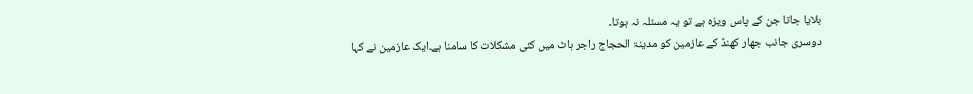بلایا جاتا جن کے پاس ویزہ ہے تو یہ مسئلہ نہ ہوتا۔
دوسری جانب جھار کھنڈ کے عازمین کو مدینۃ الحجاج راجر ہاٹ میں کئی مشکلات کا سامنا ہے۔ایک عازمین نے کہا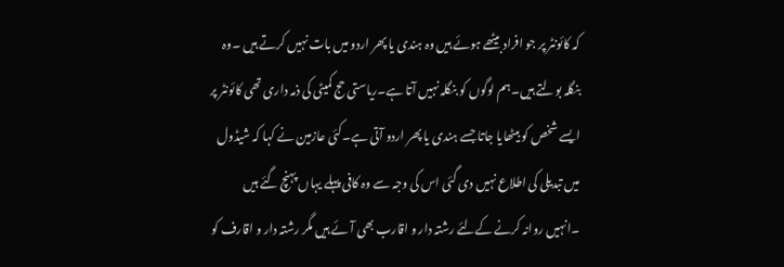کہ کائونٹر پر جو افراد بیٹھے ہوئے ہیں وہ ہندی یا پھر اردو میں بات نہیں کرتے ہیں ۔وہ بنگلہ بولتے ہیں۔ہم لوگوں کو بنگلہ نہیں آتا ہے۔ریاستی حج کمیٹی کی ذمہ داری تھی کائونٹر پر ایسے شخص کو بیٹھایا جاتا جسے ہندی یا پھر اردو آتی ہے۔کئی عازمین نے کہا کہ شیڈول میں تبدیلی کی اطلاع نہیں دی گئی اس کی وجہ سے وہ کافی پہلے یہاں پہنچ گئے ہیں ۔انہیں روانہ کرنے کےلئے رشتہ دار و اقارب بھی آئے ہیں مگر رشتہ دار و اقارف کو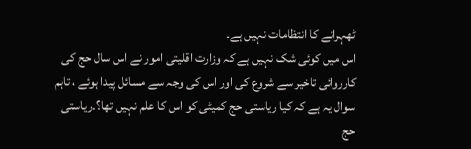ٹھہرانے کا انتظامات نہیں ہے۔
اس میں کوئی شک نہیں ہے کہ وزارت اقلیتی امور نے اس سال حج کی کارروائی تاخیر سے شروع کی اور اس کی وجہ سے مسائل پیدا ہوئے ، تاہم سوال یہ ہے کہ کیا ریاستی حج کمیٹی کو اس کا علم نہیں تھا؟۔ریاستی حج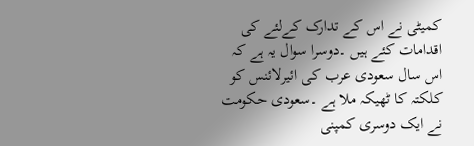کمیٹی نے اس کے تدارک کےلئے کی اقدامات کئے ہیں ۔دوسرا سوال یہ ہے کہ اس سال سعودی عرب کی ائیرلائنس کو کلکتہ کا ٹھیکہ ملا ہے ۔سعودی حکومت نے ایک دوسری کمپنی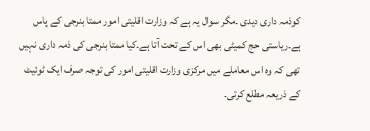کوذمہ داری دیدی ۔مگر سوال یہ ہے کہ وزارت اقلیتی امور ممتا بنرجی کے پاس ہے۔ریاستی حج کمیٹی بھی اس کے تحت آتا ہے۔کیا ممتا بنرجی کی ذمہ داری نہیں تھی کہ وہ اس معاملے میں مرکزی وزارت اقلیتی امور کی توجہ صرف ایک ٹوئیٹ کے ذریعہ مطلع کرتی۔